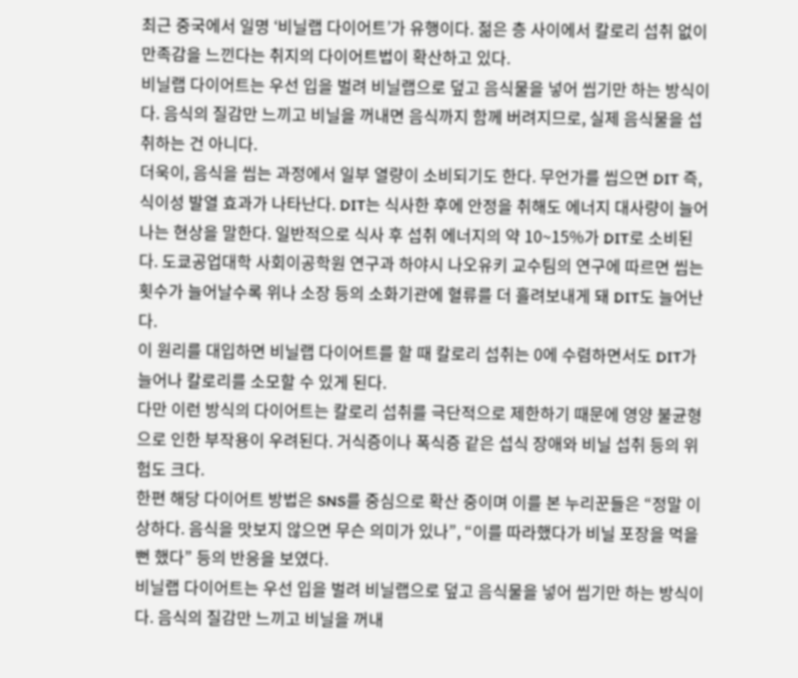최근 중국에서 일명 ‘비닐랩 다이어트’가 유행이다. 젊은 층 사이에서 칼로리 섭취 없이 만족감을 느낀다는 취지의 다이어트법이 확산하고 있다.
비닐랩 다이어트는 우선 입을 벌려 비닐랩으로 덮고 음식물을 넣어 씹기만 하는 방식이다. 음식의 질감만 느끼고 비닐을 꺼내면 음식까지 함께 버려지므로, 실제 음식물을 섭취하는 건 아니다.
더욱이, 음식을 씹는 과정에서 일부 열량이 소비되기도 한다. 무언가를 씹으면 DIT 즉, 식이성 발열 효과가 나타난다. DIT는 식사한 후에 안정을 취해도 에너지 대사량이 늘어나는 현상을 말한다. 일반적으로 식사 후 섭취 에너지의 약 10~15%가 DIT로 소비된다. 도쿄공업대학 사회이공학원 연구과 하야시 나오유키 교수팀의 연구에 따르면 씹는 횟수가 늘어날수록 위나 소장 등의 소화기관에 혈류를 더 흘려보내게 돼 DIT도 늘어난다.
이 원리를 대입하면 비닐랩 다이어트를 할 때 칼로리 섭취는 0에 수렴하면서도 DIT가 늘어나 칼로리를 소모할 수 있게 된다.
다만 이런 방식의 다이어트는 칼로리 섭취를 극단적으로 제한하기 때문에 영양 불균형으로 인한 부작용이 우려된다. 거식증이나 폭식증 같은 섭식 장애와 비닐 섭취 등의 위험도 크다.
한편 해당 다이어트 방법은 SNS를 중심으로 확산 중이며 이를 본 누리꾼들은 “정말 이상하다. 음식을 맛보지 않으면 무슨 의미가 있나”, “이를 따라했다가 비닐 포장을 먹을 뻔 했다” 등의 반응을 보였다.
비닐랩 다이어트는 우선 입을 벌려 비닐랩으로 덮고 음식물을 넣어 씹기만 하는 방식이다. 음식의 질감만 느끼고 비닐을 꺼내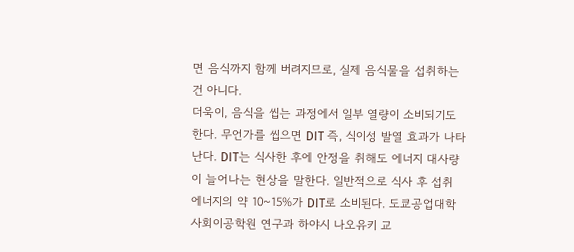면 음식까지 함께 버려지므로, 실제 음식물을 섭취하는 건 아니다.
더욱이, 음식을 씹는 과정에서 일부 열량이 소비되기도 한다. 무언가를 씹으면 DIT 즉, 식이성 발열 효과가 나타난다. DIT는 식사한 후에 안정을 취해도 에너지 대사량이 늘어나는 현상을 말한다. 일반적으로 식사 후 섭취 에너지의 약 10~15%가 DIT로 소비된다. 도쿄공업대학 사회이공학원 연구과 하야시 나오유키 교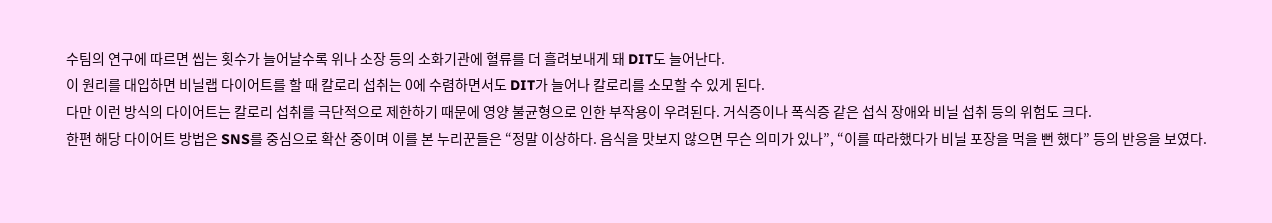수팀의 연구에 따르면 씹는 횟수가 늘어날수록 위나 소장 등의 소화기관에 혈류를 더 흘려보내게 돼 DIT도 늘어난다.
이 원리를 대입하면 비닐랩 다이어트를 할 때 칼로리 섭취는 0에 수렴하면서도 DIT가 늘어나 칼로리를 소모할 수 있게 된다.
다만 이런 방식의 다이어트는 칼로리 섭취를 극단적으로 제한하기 때문에 영양 불균형으로 인한 부작용이 우려된다. 거식증이나 폭식증 같은 섭식 장애와 비닐 섭취 등의 위험도 크다.
한편 해당 다이어트 방법은 SNS를 중심으로 확산 중이며 이를 본 누리꾼들은 “정말 이상하다. 음식을 맛보지 않으면 무슨 의미가 있나”, “이를 따라했다가 비닐 포장을 먹을 뻔 했다” 등의 반응을 보였다.